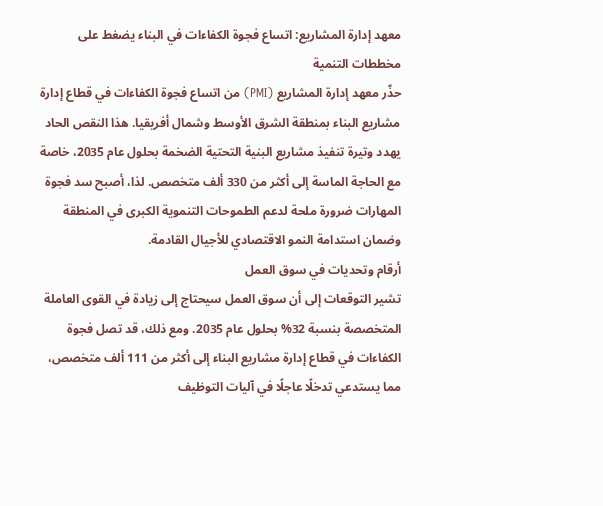معهد إدارة المشاريع: اتساع فجوة الكفاءات في البناء يضغط على مخططات التنمية
حذّر معهد إدارة المشاريع (PMI) من اتساع فجوة الكفاءات في قطاع إدارة مشاريع البناء بمنطقة الشرق الأوسط وشمال أفريقيا. هذا النقص الحاد يهدد وتيرة تنفيذ مشاريع البنية التحتية الضخمة بحلول عام 2035، خاصة مع الحاجة الماسة إلى أكثر من 330 ألف متخصص. لذا، أصبح سد فجوة المهارات ضرورة ملحة لدعم الطموحات التنموية الكبرى في المنطقة وضمان استدامة النمو الاقتصادي للأجيال القادمة.
أرقام وتحديات في سوق العمل
تشير التوقعات إلى أن سوق العمل سيحتاج إلى زيادة في القوى العاملة المتخصصة بنسبة 32% بحلول عام 2035. ومع ذلك، قد تصل فجوة الكفاءات في قطاع إدارة مشاريع البناء إلى أكثر من 111 ألف متخصص، مما يستدعي تدخلًا عاجلًا في آليات التوظيف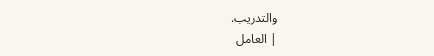والتدريب.
| العامل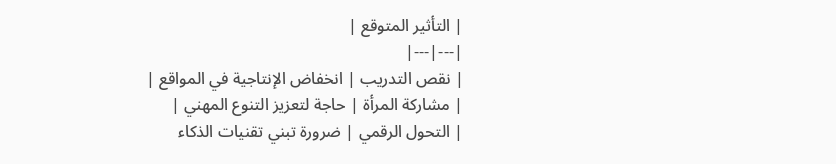| التأثير المتوقع |
|---|---|
| نقص التدريب | انخفاض الإنتاجية في المواقع |
| مشاركة المرأة | حاجة لتعزيز التنوع المهني |
| التحول الرقمي | ضرورة تبني تقنيات الذكاء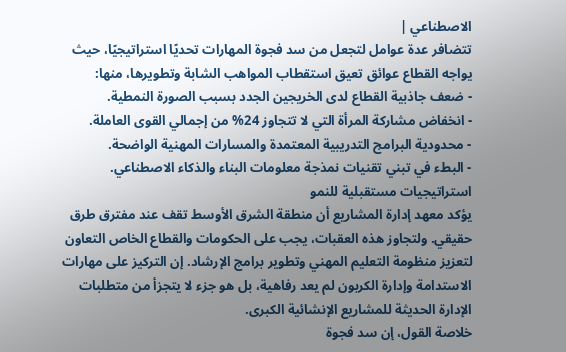الاصطناعي |
تتضافر عدة عوامل لتجعل من سد فجوة المهارات تحديًا استراتيجيًا، حيث يواجه القطاع عوائق تعيق استقطاب المواهب الشابة وتطويرها، منها:
- ضعف جاذبية القطاع لدى الخريجين الجدد بسبب الصورة النمطية.
- انخفاض مشاركة المرأة التي لا تتجاوز 24% من إجمالي القوى العاملة.
- محدودية البرامج التدريبية المعتمدة والمسارات المهنية الواضحة.
- البطء في تبني تقنيات نمذجة معلومات البناء والذكاء الاصطناعي.
استراتيجيات مستقبلية للنمو
يؤكد معهد إدارة المشاريع أن منطقة الشرق الأوسط تقف عند مفترق طرق حقيقي. ولتجاوز هذه العقبات، يجب على الحكومات والقطاع الخاص التعاون لتعزيز منظومة التعليم المهني وتطوير برامج الإرشاد. إن التركيز على مهارات الاستدامة وإدارة الكربون لم يعد رفاهية، بل هو جزء لا يتجزأ من متطلبات الإدارة الحديثة للمشاريع الإنشائية الكبرى.
خلاصة القول، إن سد فجوة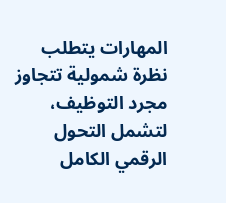المهارات يتطلب نظرة شمولية تتجاوز مجرد التوظيف، لتشمل التحول الرقمي الكامل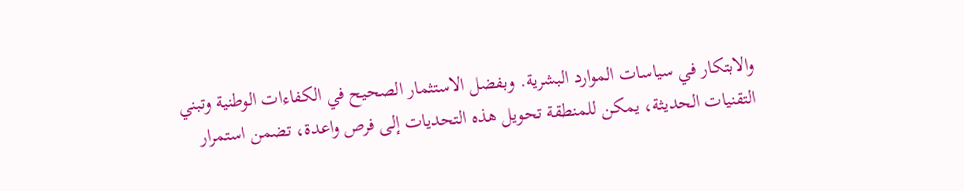والابتكار في سياسات الموارد البشرية. وبفضل الاستثمار الصحيح في الكفاءات الوطنية وتبني التقنيات الحديثة، يمكن للمنطقة تحويل هذه التحديات إلى فرص واعدة، تضمن استمرار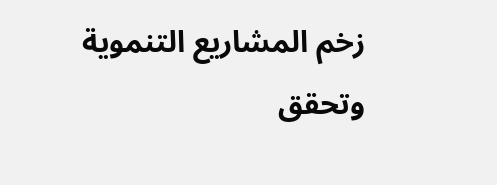زخم المشاريع التنموية وتحقق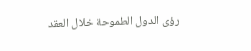رؤى الدول الطموحة خلال العقد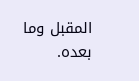المقبل وما بعده.